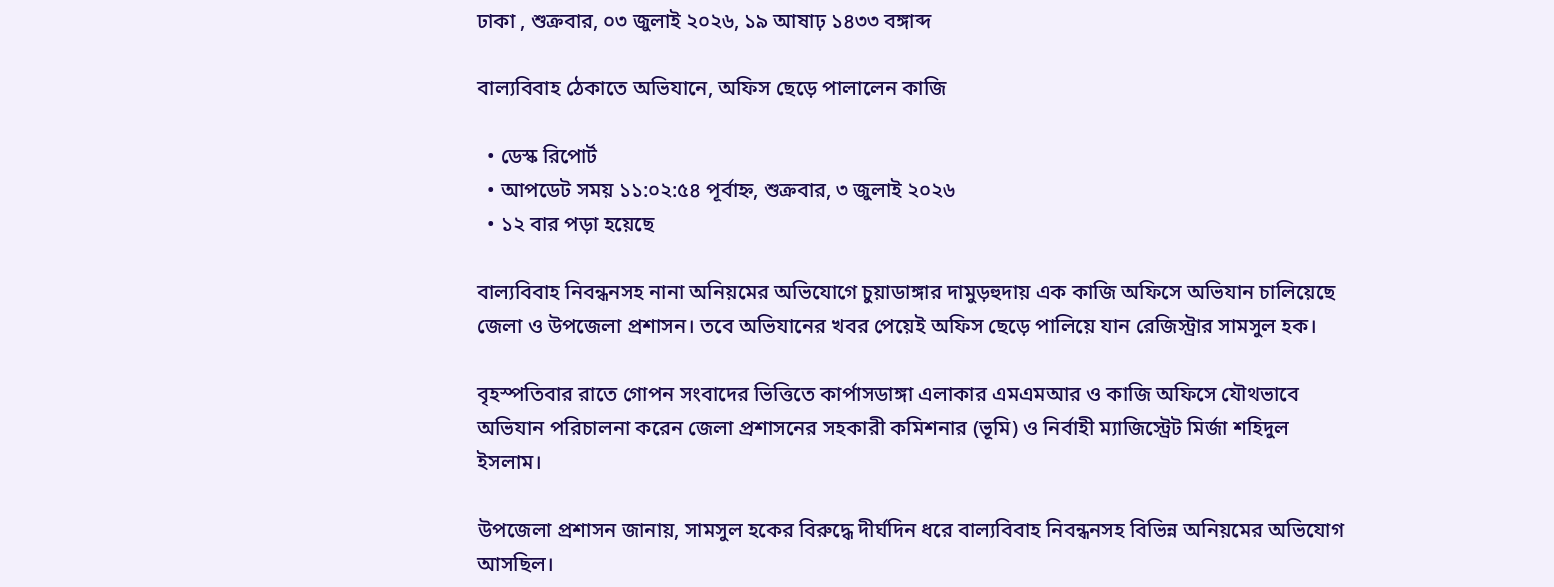ঢাকা , শুক্রবার, ০৩ জুলাই ২০২৬, ১৯ আষাঢ় ১৪৩৩ বঙ্গাব্দ

বাল্যবিবাহ ঠেকাতে অভিযানে, অফিস ছেড়ে পালালেন কাজি

  • ডেস্ক রিপোর্ট
  • আপডেট সময় ১১:০২:৫৪ পূর্বাহ্ন, শুক্রবার, ৩ জুলাই ২০২৬
  • ১২ বার পড়া হয়েছে

বাল্যবিবাহ নিবন্ধনসহ নানা অনিয়মের অভিযোগে চুয়াডাঙ্গার দামুড়হুদায় এক কাজি অফিসে অভিযান চালিয়েছে জেলা ও উপজেলা প্রশাসন। তবে অভিযানের খবর পেয়েই অফিস ছেড়ে পালিয়ে যান রেজিস্ট্রার সামসুল হক।

বৃহস্পতিবার রাতে গোপন সংবাদের ভিত্তিতে কার্পাসডাঙ্গা এলাকার এমএমআর ও কাজি অফিসে যৌথভাবে অভিযান পরিচালনা করেন জেলা প্রশাসনের সহকারী কমিশনার (ভূমি) ও নির্বাহী ম্যাজিস্ট্রেট মির্জা শহিদুল ইসলাম।

উপজেলা প্রশাসন জানায়, সামসুল হকের বিরুদ্ধে দীর্ঘদিন ধরে বাল্যবিবাহ নিবন্ধনসহ বিভিন্ন অনিয়মের অভিযোগ আসছিল।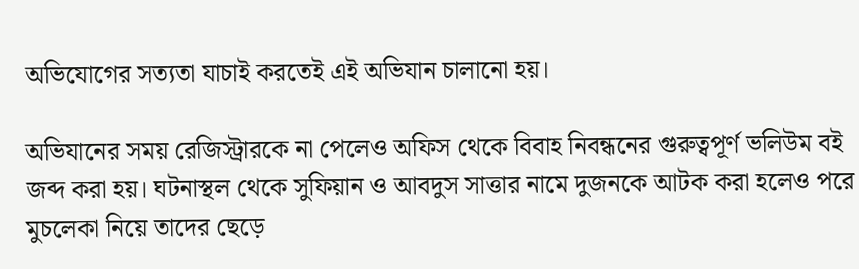অভিযোগের সত্যতা যাচাই করতেই এই অভিযান চালানো হয়।

অভিযানের সময় রেজিস্ট্রারকে না পেলেও অফিস থেকে বিবাহ নিবন্ধনের গুরুত্বপূর্ণ ভলিউম বই জব্দ করা হয়। ঘটনাস্থল থেকে সুফিয়ান ও আবদুস সাত্তার নামে দুজনকে আটক করা হলেও পরে মুচলেকা নিয়ে তাদের ছেড়ে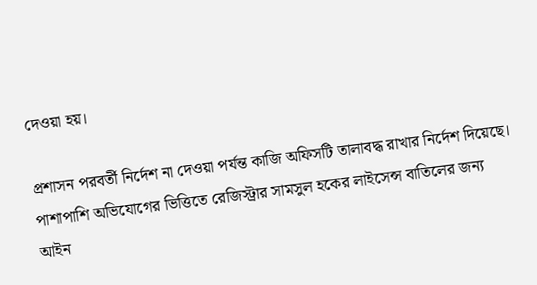দেওয়া হয়।

প্রশাসন পরবর্তী নির্দেশ না দেওয়া পর্যন্ত কাজি অফিসটি তালাবদ্ধ রাখার নির্দেশ দিয়েছে। পাশাপাশি অভিযোগের ভিত্তিতে রেজিস্ট্রার সামসুল হকের লাইসেন্স বাতিলের জন্য আইন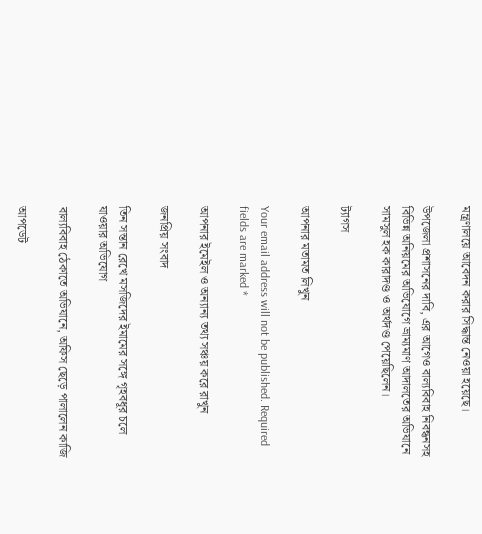মন্ত্রণালয়ে আবেদন করার সিদ্ধান্ত নেওয়া হয়েছে।

উপজেলা প্রশাসনের দাবি, এর আগেও বাল্যবিবাহ নিবন্ধনসহ বিভিন্ন অনিয়মের অভিযোগে ভ্রাম্যমাণ আদালতের অভিযানে সামসুল হক কারাদণ্ড ও অর্থদণ্ড পেয়েছিলেন।

ট্যাগস

আপনার মতামত লিখুন

Your email address will not be published. Required fields are marked *

আপনার ইমেইল ও অন্যান্য তথ্য সঞ্চয় করে রাখুন

জনপ্রিয় সংবাদ

তিন সন্তান রেখে মসজিদের ইমামের সঙ্গে গৃহবধূর চলে যাওয়ার অভিযোগ

বাল্যবিবাহ ঠেকাতে অভিযানে, অফিস ছেড়ে পালালেন কাজি

আপডেট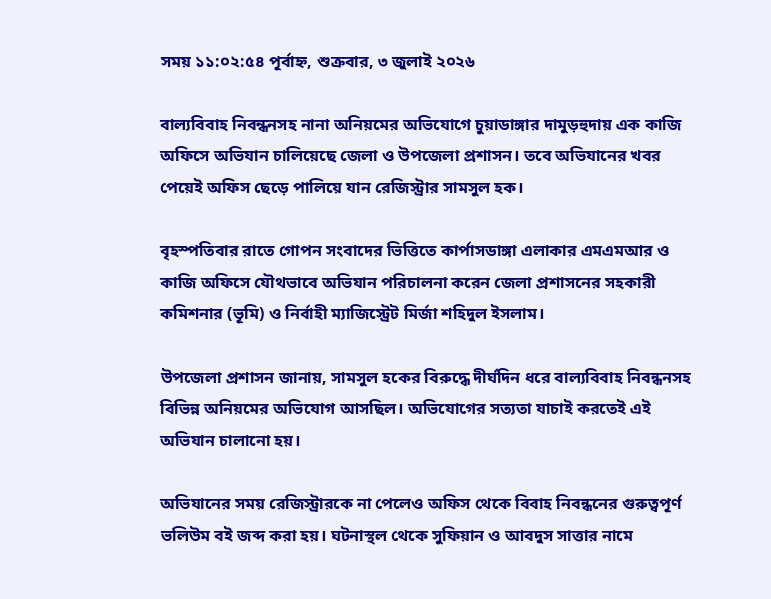সময় ১১:০২:৫৪ পূর্বাহ্ন, শুক্রবার, ৩ জুলাই ২০২৬

বাল্যবিবাহ নিবন্ধনসহ নানা অনিয়মের অভিযোগে চুয়াডাঙ্গার দামুড়হুদায় এক কাজি অফিসে অভিযান চালিয়েছে জেলা ও উপজেলা প্রশাসন। তবে অভিযানের খবর পেয়েই অফিস ছেড়ে পালিয়ে যান রেজিস্ট্রার সামসুল হক।

বৃহস্পতিবার রাতে গোপন সংবাদের ভিত্তিতে কার্পাসডাঙ্গা এলাকার এমএমআর ও কাজি অফিসে যৌথভাবে অভিযান পরিচালনা করেন জেলা প্রশাসনের সহকারী কমিশনার (ভূমি) ও নির্বাহী ম্যাজিস্ট্রেট মির্জা শহিদুল ইসলাম।

উপজেলা প্রশাসন জানায়, সামসুল হকের বিরুদ্ধে দীর্ঘদিন ধরে বাল্যবিবাহ নিবন্ধনসহ বিভিন্ন অনিয়মের অভিযোগ আসছিল। অভিযোগের সত্যতা যাচাই করতেই এই অভিযান চালানো হয়।

অভিযানের সময় রেজিস্ট্রারকে না পেলেও অফিস থেকে বিবাহ নিবন্ধনের গুরুত্বপূর্ণ ভলিউম বই জব্দ করা হয়। ঘটনাস্থল থেকে সুফিয়ান ও আবদুস সাত্তার নামে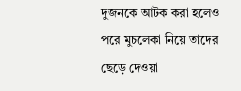দুজনকে আটক করা হলেও পরে মুচলেকা নিয়ে তাদের ছেড়ে দেওয়া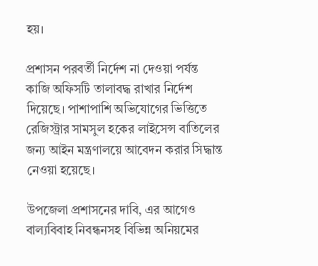হয়।

প্রশাসন পরবর্তী নির্দেশ না দেওয়া পর্যন্ত কাজি অফিসটি তালাবদ্ধ রাখার নির্দেশ দিয়েছে। পাশাপাশি অভিযোগের ভিত্তিতে রেজিস্ট্রার সামসুল হকের লাইসেন্স বাতিলের জন্য আইন মন্ত্রণালয়ে আবেদন করার সিদ্ধান্ত নেওয়া হয়েছে।

উপজেলা প্রশাসনের দাবি, এর আগেও বাল্যবিবাহ নিবন্ধনসহ বিভিন্ন অনিয়মের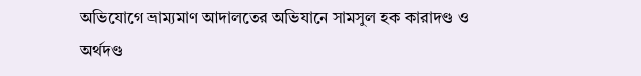অভিযোগে ভ্রাম্যমাণ আদালতের অভিযানে সামসুল হক কারাদণ্ড ও অর্থদণ্ড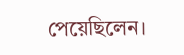পেয়েছিলেন।